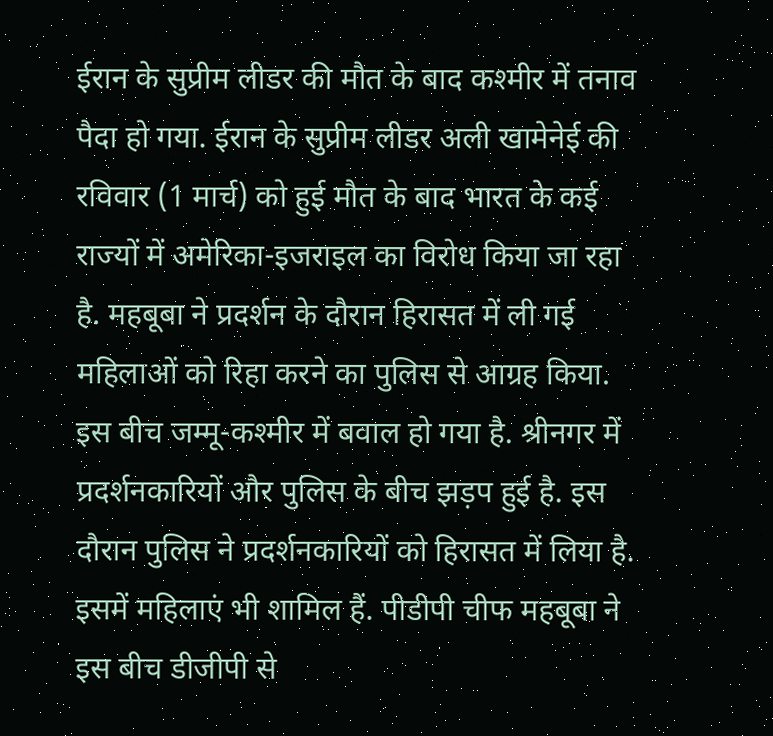ईरान के सुप्रीम लीडर की मौत के बाद कश्मीर में तनाव पैदा हो गया. ईरान के सुप्रीम लीडर अली खामेनेई की रविवार (1 मार्च) को हुई मौत के बाद भारत के कई राज्यों में अमेरिका-इजराइल का विरोध किया जा रहा है. महबूबा ने प्रदर्शन के दौरान हिरासत में ली गई महिलाओं को रिहा करने का पुलिस से आग्रह किया.
इस बीच जम्मू-कश्मीर में बवाल हो गया है. श्रीनगर में प्रदर्शनकारियों और पुलिस के बीच झड़प हुई है. इस दौरान पुलिस ने प्रदर्शनकारियों को हिरासत में लिया है. इसमें महिलाएं भी शामिल हैं. पीडीपी चीफ महबूबा ने इस बीच डीजीपी से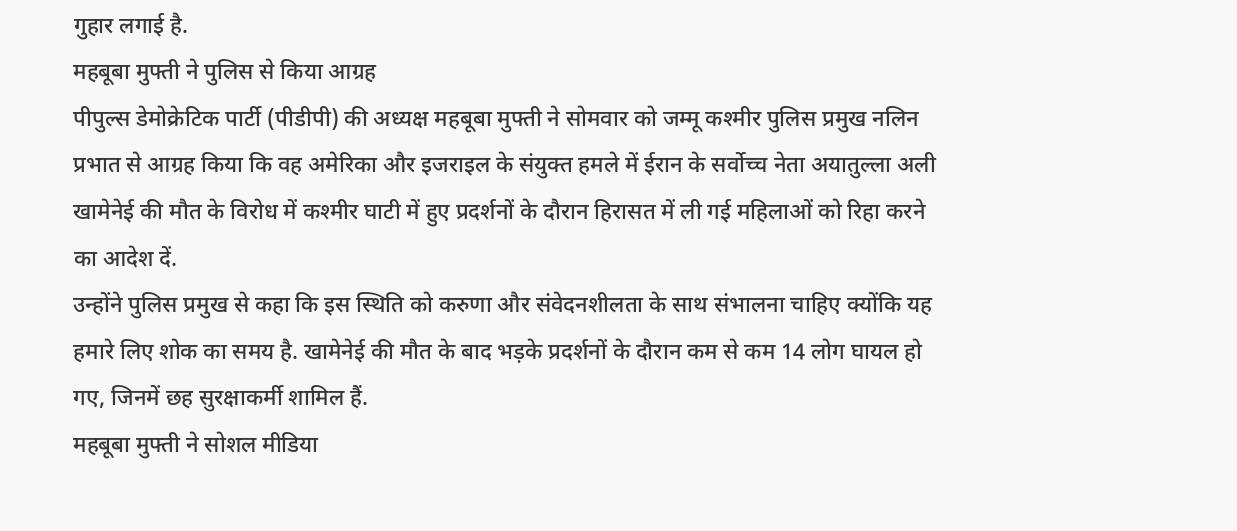गुहार लगाई है.
महबूबा मुफ्ती ने पुलिस से किया आग्रह
पीपुल्स डेमोक्रेटिक पार्टी (पीडीपी) की अध्यक्ष महबूबा मुफ्ती ने सोमवार को जम्मू कश्मीर पुलिस प्रमुख नलिन प्रभात से आग्रह किया कि वह अमेरिका और इजराइल के संयुक्त हमले में ईरान के सर्वोच्च नेता अयातुल्ला अली खामेनेई की मौत के विरोध में कश्मीर घाटी में हुए प्रदर्शनों के दौरान हिरासत में ली गई महिलाओं को रिहा करने का आदेश दें.
उन्होंने पुलिस प्रमुख से कहा कि इस स्थिति को करुणा और संवेदनशीलता के साथ संभालना चाहिए क्योंकि यह हमारे लिए शोक का समय है. खामेनेई की मौत के बाद भड़के प्रदर्शनों के दौरान कम से कम 14 लोग घायल हो गए, जिनमें छह सुरक्षाकर्मी शामिल हैं.
महबूबा मुफ्ती ने सोशल मीडिया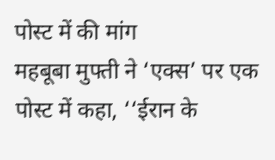पोस्ट में की मांग
महबूबा मुफ्ती ने ‘एक्स’ पर एक पोस्ट में कहा, ‘‘ईरान के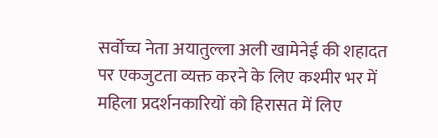सर्वोच्च नेता अयातुल्ला अली खामेनेई की शहादत पर एकजुटता व्यक्त करने के लिए कश्मीर भर में महिला प्रदर्शनकारियों को हिरासत में लिए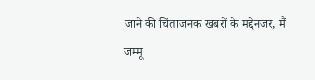जाने की चिंताजनक खबरों के मद्देनजर, मैं जम्मू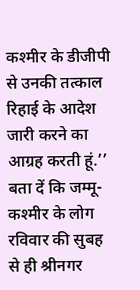कश्मीर के डीजीपी से उनकी तत्काल रिहाई के आदेश जारी करने का आग्रह करती हूं.’’
बता दें कि जम्मू-कश्मीर के लोग रविवार की सुबह से ही श्रीनगर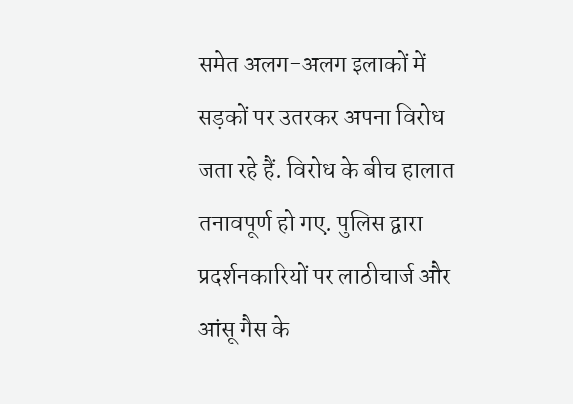समेत अलग-अलग इलाकों में सड़कों पर उतरकर अपना विरोध जता रहे हैं. विरोध के बीच हालात तनावपूर्ण हो गए. पुलिस द्वारा प्रदर्शनकारियों पर लाठीचार्ज और आंसू गैस के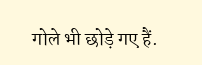गोले भी छोड़े गए हैं.